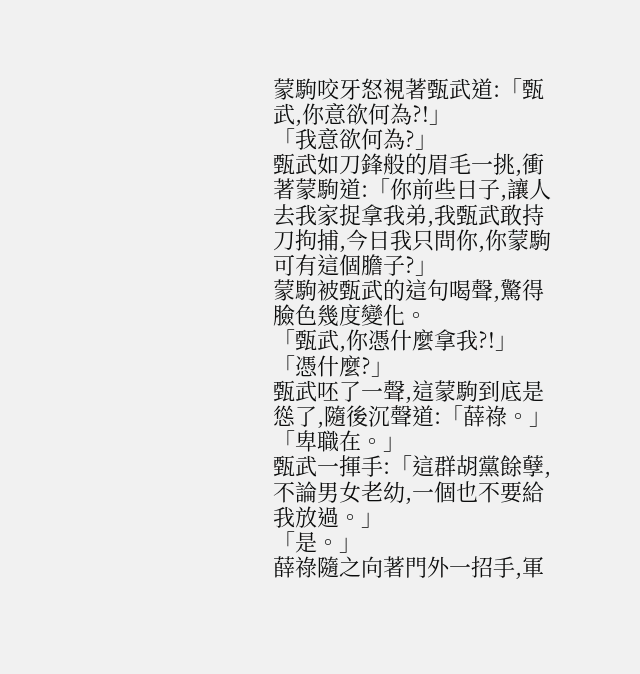蒙駒咬牙怒視著甄武道:「甄武,你意欲何為?!」
「我意欲何為?」
甄武如刀鋒般的眉毛一挑,衝著蒙駒道:「你前些日子,讓人去我家捉拿我弟,我甄武敢持刀拘捕,今日我只問你,你蒙駒可有這個膽子?」
蒙駒被甄武的這句喝聲,驚得臉色幾度變化。
「甄武,你憑什麼拿我?!」
「憑什麼?」
甄武呸了一聲,這蒙駒到底是慫了,隨後沉聲道:「薛祿。」
「卑職在。」
甄武一揮手:「這群胡黨餘孽,不論男女老幼,一個也不要給我放過。」
「是。」
薛祿隨之向著門外一招手,軍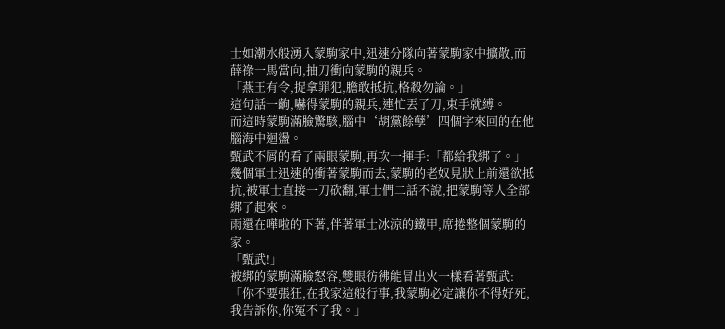士如潮水般湧入蒙駒家中,迅速分隊向著蒙駒家中擴散,而薛祿一馬當向,抽刀衝向蒙駒的親兵。
「燕王有令,捉拿罪犯,膽敢抵抗,格殺勿論。」
這句話一齣,嚇得蒙駒的親兵,連忙丟了刀,束手就縛。
而這時蒙駒滿臉驚駭,腦中‘胡黨餘孽’四個字來回的在他腦海中迴盪。
甄武不屑的看了兩眼蒙駒,再次一揮手:「都給我綁了。」
幾個軍士迅速的衝著蒙駒而去,蒙駒的老奴見狀上前還欲抵抗,被軍士直接一刀砍翻,軍士們二話不說,把蒙駒等人全部綁了起來。
雨還在嘩啦的下著,伴著軍士冰涼的鐵甲,席捲整個蒙駒的家。
「甄武!」
被綁的蒙駒滿臉怒容,雙眼彷彿能冒出火一樣看著甄武:「你不要張狂,在我家這般行事,我蒙駒必定讓你不得好死,我告訴你,你冤不了我。」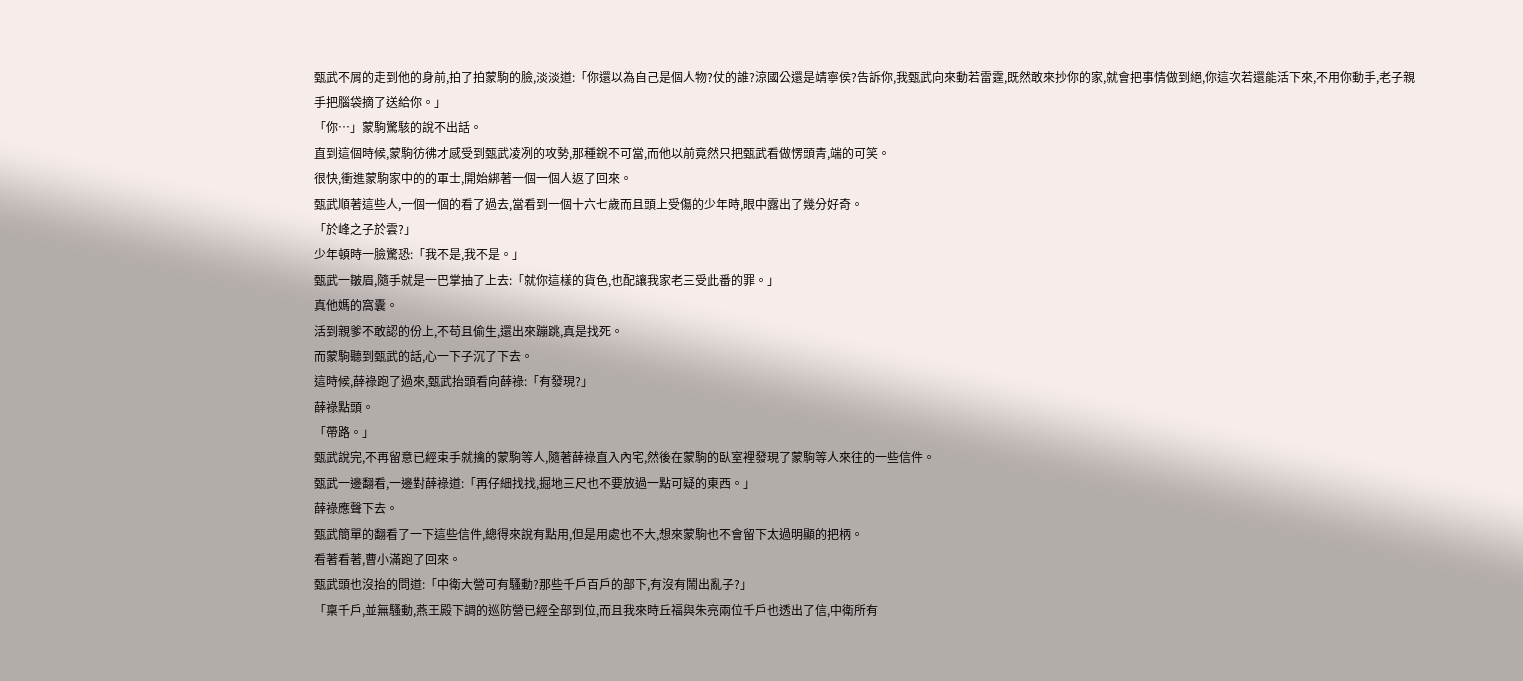甄武不屑的走到他的身前,拍了拍蒙駒的臉,淡淡道:「你還以為自己是個人物?仗的誰?涼國公還是靖寧侯?告訴你,我甄武向來動若雷霆,既然敢來抄你的家,就會把事情做到絕,你這次若還能活下來,不用你動手,老子親手把腦袋摘了送給你。」
「你…」蒙駒驚駭的說不出話。
直到這個時候,蒙駒彷彿才感受到甄武凌冽的攻勢,那種銳不可當,而他以前竟然只把甄武看做愣頭青,端的可笑。
很快,衝進蒙駒家中的的軍士,開始綁著一個一個人返了回來。
甄武順著這些人,一個一個的看了過去,當看到一個十六七歲而且頭上受傷的少年時,眼中露出了幾分好奇。
「於峰之子於雲?」
少年頓時一臉驚恐:「我不是,我不是。」
甄武一皺眉,隨手就是一巴掌抽了上去:「就你這樣的貨色,也配讓我家老三受此番的罪。」
真他媽的窩囊。
活到親爹不敢認的份上,不苟且偷生,還出來蹦跳,真是找死。
而蒙駒聽到甄武的話,心一下子沉了下去。
這時候,薛祿跑了過來,甄武抬頭看向薛祿:「有發現?」
薛祿點頭。
「帶路。」
甄武說完,不再留意已經束手就擒的蒙駒等人,隨著薛祿直入內宅,然後在蒙駒的臥室裡發現了蒙駒等人來往的一些信件。
甄武一邊翻看,一邊對薛祿道:「再仔細找找,掘地三尺也不要放過一點可疑的東西。」
薛祿應聲下去。
甄武簡單的翻看了一下這些信件,總得來說有點用,但是用處也不大,想來蒙駒也不會留下太過明顯的把柄。
看著看著,曹小滿跑了回來。
甄武頭也沒抬的問道:「中衛大營可有騷動?那些千戶百戶的部下,有沒有鬧出亂子?」
「稟千戶,並無騷動,燕王殿下調的巡防營已經全部到位,而且我來時丘福與朱亮兩位千戶也透出了信,中衛所有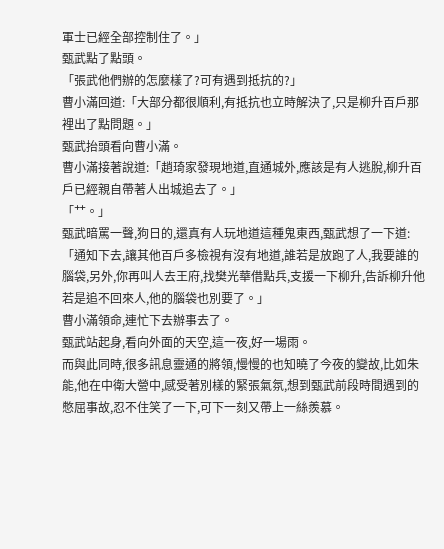軍士已經全部控制住了。」
甄武點了點頭。
「張武他們辦的怎麼樣了?可有遇到抵抗的?」
曹小滿回道:「大部分都很順利,有抵抗也立時解決了,只是柳升百戶那裡出了點問題。」
甄武抬頭看向曹小滿。
曹小滿接著說道:「趙琦家發現地道,直通城外,應該是有人逃脫,柳升百戶已經親自帶著人出城追去了。」
「艹。」
甄武暗罵一聲,狗日的,還真有人玩地道這種鬼東西,甄武想了一下道:「通知下去,讓其他百戶多檢視有沒有地道,誰若是放跑了人,我要誰的腦袋,另外,你再叫人去王府,找樊光華借點兵,支援一下柳升,告訴柳升他若是追不回來人,他的腦袋也別要了。」
曹小滿領命,連忙下去辦事去了。
甄武站起身,看向外面的天空,這一夜,好一場雨。
而與此同時,很多訊息靈通的將領,慢慢的也知曉了今夜的變故,比如朱能,他在中衛大營中,感受著別樣的緊張氣氛,想到甄武前段時間遇到的憋屈事故,忍不住笑了一下,可下一刻又帶上一絲羨慕。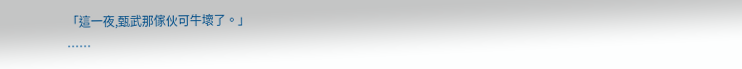「這一夜,甄武那傢伙可牛壞了。」
……